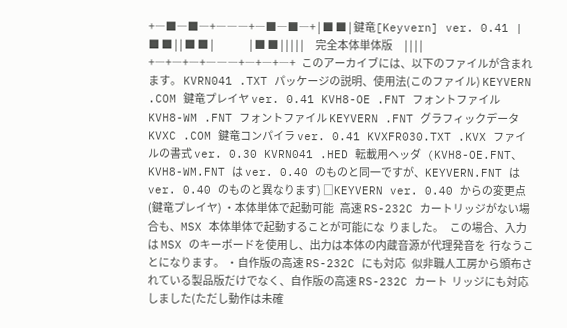+―■―■―+―――+―■―■―+ | ■ ■ | 鍵竜[Keyvern] ver. 0.41 | ■ ■ | | ■ ■ |                  | ■ ■ | | | | |      完全本体単体版      | | | | +―+―+―+―――+―+―+―+   このアーカイブには、以下のファイルが含まれます。 KVRN041 .TXT パッケージの説明、使用法(このファイル) KEYVERN .COM 鍵竜プレイヤ ver. 0.41 KVH8-OE .FNT フォントファイル KVH8-WM .FNT フォントファイル KEYVERN .FNT グラフィックデータ KVXC .COM 鍵竜コンパイラ ver. 0.41 KVXFR030.TXT .KVX ファイルの書式 ver. 0.30 KVRN041 .HED 転載用ヘッダ   (KVH8-OE.FNT、KVH8-WM.FNT は ver. 0.40 のものと同一ですが、KEYVERN.FNT は  ver. 0.40 のものと異なります) □KEYVERN ver. 0.40 からの変更点(鍵竜プレイヤ) ・本体単体で起動可能   高速 RS-232C カートリッジがない場合も、MSX 本体単体で起動することが可能にな  りました。   この場合、入力は MSX のキーボードを使用し、出力は本体の内蔵音源が代理発音を  行なうことになります。 ・自作版の高速 RS-232C にも対応   似非職人工房から頒布されている製品版だけでなく、自作版の高速 RS-232C カート  リッジにも対応しました(ただし動作は未確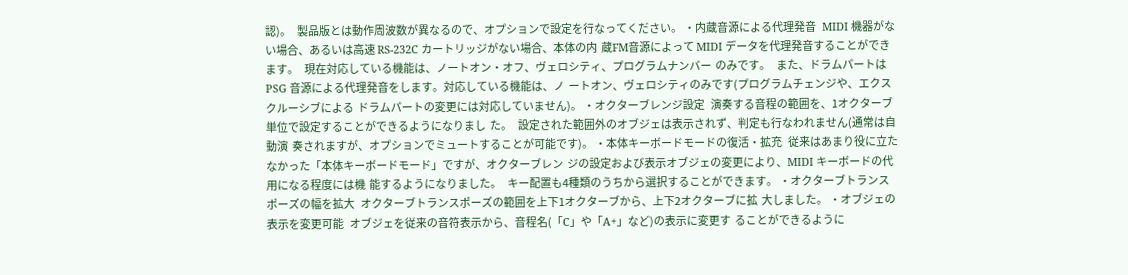認)。   製品版とは動作周波数が異なるので、オプションで設定を行なってください。 ・内蔵音源による代理発音   MIDI 機器がない場合、あるいは高速 RS-232C カートリッジがない場合、本体の内  蔵FM音源によって MIDI データを代理発音することができます。   現在対応している機能は、ノートオン・オフ、ヴェロシティ、プログラムナンバー  のみです。   また、ドラムパートは PSG 音源による代理発音をします。対応している機能は、ノ  ートオン、ヴェロシティのみです(プログラムチェンジや、エクスクルーシブによる  ドラムパートの変更には対応していません)。 ・オクターブレンジ設定   演奏する音程の範囲を、1オクターブ単位で設定することができるようになりまし  た。   設定された範囲外のオブジェは表示されず、判定も行なわれません(通常は自動演  奏されますが、オプションでミュートすることが可能です)。 ・本体キーボードモードの復活・拡充   従来はあまり役に立たなかった「本体キーボードモード」ですが、オクターブレン  ジの設定および表示オブジェの変更により、MIDI キーボードの代用になる程度には機  能するようになりました。   キー配置も4種類のうちから選択することができます。 ・オクターブトランスポーズの幅を拡大   オクターブトランスポーズの範囲を上下1オクターブから、上下2オクターブに拡  大しました。 ・オブジェの表示を変更可能   オブジェを従来の音符表示から、音程名(「C」や「A+」など)の表示に変更す  ることができるように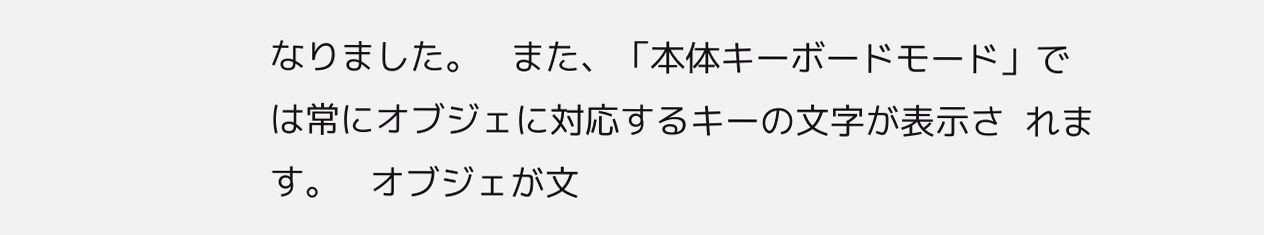なりました。   また、「本体キーボードモード」では常にオブジェに対応するキーの文字が表示さ  れます。   オブジェが文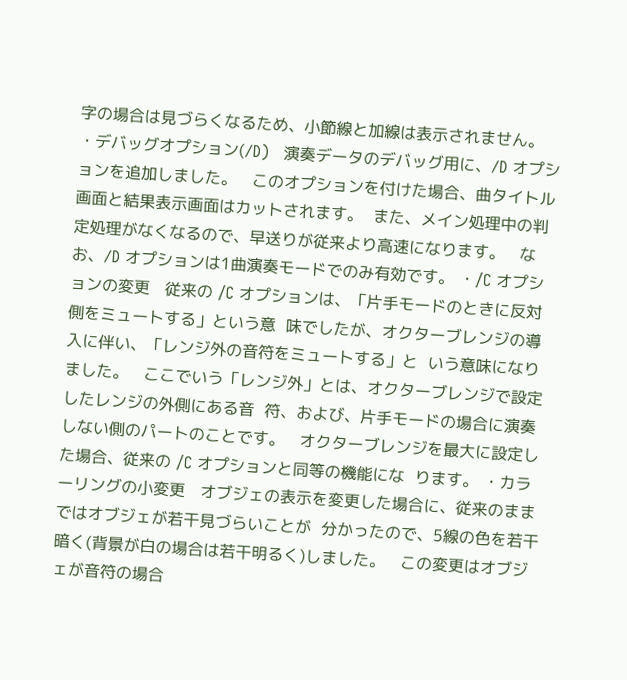字の場合は見づらくなるため、小節線と加線は表示されません。 ・デバッグオプション(/D)   演奏データのデバッグ用に、/D オプションを追加しました。   このオプションを付けた場合、曲タイトル画面と結果表示画面はカットされます。  また、メイン処理中の判定処理がなくなるので、早送りが従来より高速になります。   なお、/D オプションは1曲演奏モードでのみ有効です。 ・/C オプションの変更   従来の /C オプションは、「片手モードのときに反対側をミュートする」という意  味でしたが、オクターブレンジの導入に伴い、「レンジ外の音符をミュートする」と  いう意味になりました。   ここでいう「レンジ外」とは、オクターブレンジで設定したレンジの外側にある音  符、および、片手モードの場合に演奏しない側のパートのことです。   オクターブレンジを最大に設定した場合、従来の /C オプションと同等の機能にな  ります。 ・カラーリングの小変更   オブジェの表示を変更した場合に、従来のままではオブジェが若干見づらいことが  分かったので、5線の色を若干暗く(背景が白の場合は若干明るく)しました。   この変更はオブジェが音符の場合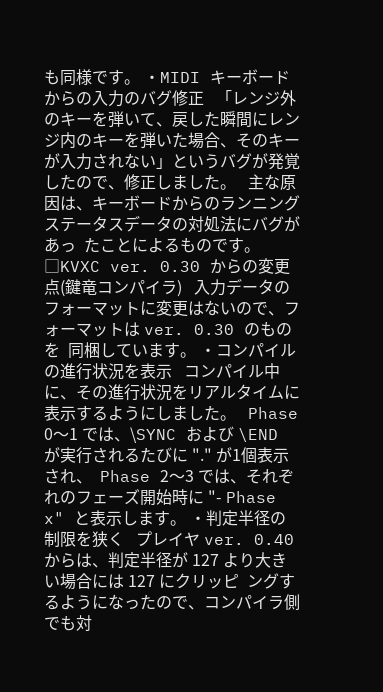も同様です。 ・MIDI キーボードからの入力のバグ修正   「レンジ外のキーを弾いて、戻した瞬間にレンジ内のキーを弾いた場合、そのキー  が入力されない」というバグが発覚したので、修正しました。   主な原因は、キーボードからのランニングステータスデータの対処法にバグがあっ  たことによるものです。 □KVXC ver. 0.30 からの変更点(鍵竜コンパイラ)   入力データのフォーマットに変更はないので、フォーマットは ver. 0.30 のものを  同梱しています。 ・コンパイルの進行状況を表示   コンパイル中に、その進行状況をリアルタイムに表示するようにしました。   Phase 0〜1 では、\SYNC および \END が実行されるたびに "." が1個表示され、  Phase 2〜3 では、それぞれのフェーズ開始時に "- Phase x" と表示します。 ・判定半径の制限を狭く   プレイヤ ver. 0.40 からは、判定半径が 127 より大きい場合には 127 にクリッピ  ングするようになったので、コンパイラ側でも対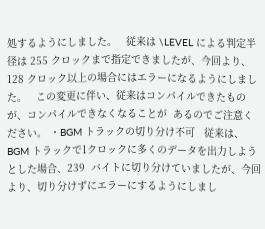処するようにしました。   従来は \LEVEL による判定半径は 255 クロックまで指定できましたが、今回より、  128 クロック以上の場合にはエラーになるようにしました。   この変更に伴い、従来はコンパイルできたものが、コンパイルできなくなることが  あるのでご注意ください。 ・BGM トラックの切り分け不可   従来は、BGM トラックで1クロックに多くのデータを出力しようとした場合、239  バイトに切り分けていましたが、今回より、切り分けずにエラーにするようにしまし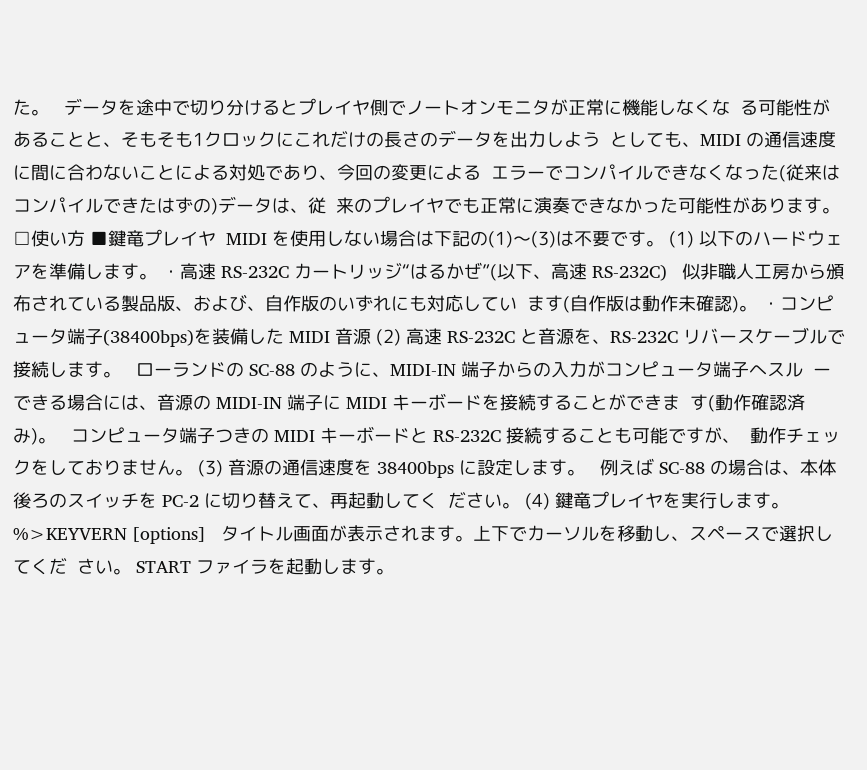た。   データを途中で切り分けるとプレイヤ側でノートオンモニタが正常に機能しなくな  る可能性があることと、そもそも1クロックにこれだけの長さのデータを出力しよう  としても、MIDI の通信速度に間に合わないことによる対処であり、今回の変更による  エラーでコンパイルできなくなった(従来はコンパイルできたはずの)データは、従  来のプレイヤでも正常に演奏できなかった可能性があります。 □使い方 ■鍵竜プレイヤ  MIDI を使用しない場合は下記の(1)〜(3)は不要です。 (1) 以下のハードウェアを準備します。 ・高速 RS-232C カートリッジ“はるかぜ”(以下、高速 RS-232C)   似非職人工房から頒布されている製品版、および、自作版のいずれにも対応してい  ます(自作版は動作未確認)。 ・コンピュータ端子(38400bps)を装備した MIDI 音源 (2) 高速 RS-232C と音源を、RS-232C リバースケーブルで接続します。   ローランドの SC-88 のように、MIDI-IN 端子からの入力がコンピュータ端子へスル  ーできる場合には、音源の MIDI-IN 端子に MIDI キーボードを接続することができま  す(動作確認済み)。   コンピュータ端子つきの MIDI キーボードと RS-232C 接続することも可能ですが、  動作チェックをしておりません。 (3) 音源の通信速度を 38400bps に設定します。   例えば SC-88 の場合は、本体後ろのスイッチを PC-2 に切り替えて、再起動してく  ださい。 (4) 鍵竜プレイヤを実行します。 %>KEYVERN [options]   タイトル画面が表示されます。上下でカーソルを移動し、スペースで選択してくだ  さい。 START ファイラを起動します。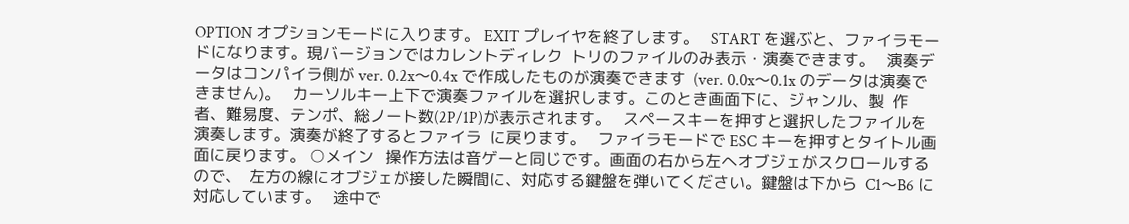OPTION オプションモードに入ります。 EXIT プレイヤを終了します。   START を選ぶと、ファイラモードになります。現バージョンではカレントディレク  トリのファイルのみ表示・演奏できます。   演奏データはコンパイラ側が ver. 0.2x〜0.4x で作成したものが演奏できます  (ver. 0.0x〜0.1x のデータは演奏できません)。   カーソルキー上下で演奏ファイルを選択します。このとき画面下に、ジャンル、製  作者、難易度、テンポ、総ノート数(2P/1P)が表示されます。   スペースキーを押すと選択したファイルを演奏します。演奏が終了するとファイラ  に戻ります。   ファイラモードで ESC キーを押すとタイトル画面に戻ります。 ○メイン   操作方法は音ゲーと同じです。画面の右から左へオブジェがスクロールするので、  左方の線にオブジェが接した瞬間に、対応する鍵盤を弾いてください。鍵盤は下から  C1〜B6 に対応しています。   途中で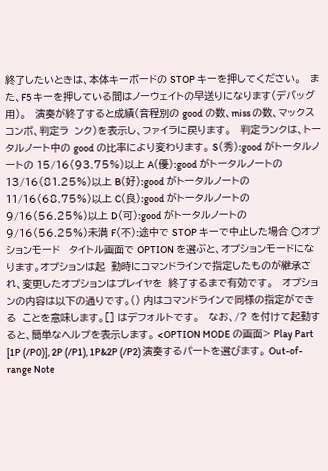終了したいときは、本体キーボードの STOP キーを押してください。   また、F5 キーを押している間はノーウェイトの早送りになります(デバッグ用)。   演奏が終了すると成績(音程別の good の数、miss の数、マックスコンボ、判定ラ  ンク)を表示し、ファイラに戻ります。   判定ランクは、トータルノート中の good の比率により変わります。 S(秀):good がトータルノートの 15/16(93.75%)以上 A(優):good がトータルノートの 13/16(81.25%)以上 B(好):good がトータルノートの 11/16(68.75%)以上 C(良):good がトータルノートの 9/16(56.25%)以上 D(可):good がトータルノートの 9/16(56.25%)未満 F(不):途中で STOP キーで中止した場合 ○オプションモード   タイトル画面で OPTION を選ぶと、オプションモードになります。オプションは起  動時にコマンドラインで指定したものが継承され、変更したオプションはプレイヤを  終了するまで有効です。   オプションの内容は以下の通りです。() 内はコマンドラインで同様の指定ができる  ことを意味します。[] はデフォルトです。   なお、/? を付けて起動すると、簡単なヘルプを表示します。 <OPTION MODE の画面> Play Part [1P (/P0)], 2P (/P1), 1P&2P (/P2) 演奏するパートを選びます。 Out-of-range Note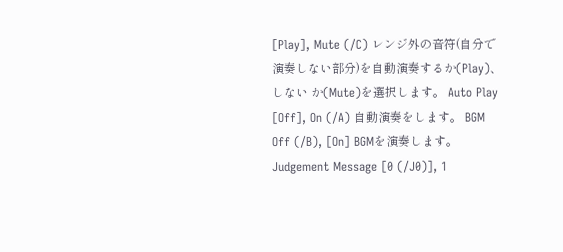[Play], Mute (/C) レンジ外の音符(自分で演奏しない部分)を自動演奏するか(Play)、しない か(Mute)を選択します。 Auto Play [Off], On (/A) 自動演奏をします。 BGM Off (/B), [On] BGMを演奏します。 Judgement Message [0 (/J0)], 1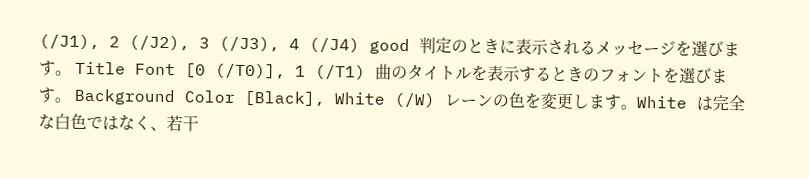(/J1), 2 (/J2), 3 (/J3), 4 (/J4) good 判定のときに表示されるメッセージを選びます。 Title Font [0 (/T0)], 1 (/T1) 曲のタイトルを表示するときのフォントを選びます。 Background Color [Black], White (/W) レーンの色を変更します。White は完全な白色ではなく、若干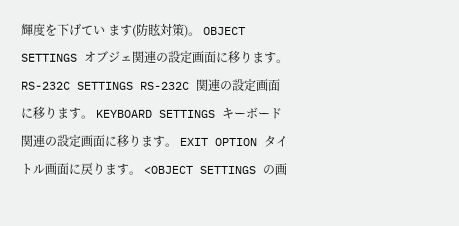輝度を下げてい ます(防眩対策)。 OBJECT SETTINGS オブジェ関連の設定画面に移ります。 RS-232C SETTINGS RS-232C 関連の設定画面に移ります。 KEYBOARD SETTINGS キーボード関連の設定画面に移ります。 EXIT OPTION タイトル画面に戻ります。 <OBJECT SETTINGS の画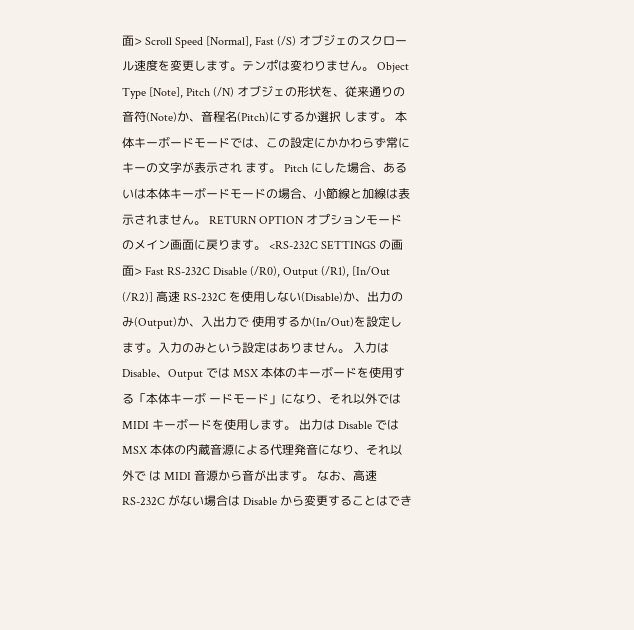面> Scroll Speed [Normal], Fast (/S) オブジェのスクロール速度を変更します。テンポは変わりません。 Object Type [Note], Pitch (/N) オブジェの形状を、従来通りの音符(Note)か、音程名(Pitch)にするか選択 します。 本体キーボードモードでは、この設定にかかわらず常にキーの文字が表示され ます。 Pitch にした場合、あるいは本体キーボードモードの場合、小節線と加線は表 示されません。 RETURN OPTION オプションモードのメイン画面に戻ります。 <RS-232C SETTINGS の画面> Fast RS-232C Disable (/R0), Output (/R1), [In/Out (/R2)] 高速 RS-232C を使用しない(Disable)か、出力のみ(Output)か、入出力で 使用するか(In/Out)を設定します。入力のみという設定はありません。 入力は Disable、Output では MSX 本体のキーボードを使用する「本体キーボ ードモード」になり、それ以外では MIDI キーボードを使用します。 出力は Disable では MSX 本体の内蔵音源による代理発音になり、それ以外で は MIDI 音源から音が出ます。 なお、高速 RS-232C がない場合は Disable から変更することはでき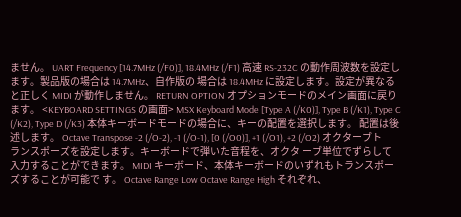ません。 UART Frequency [14.7MHz (/F0)], 18.4MHz (/F1) 高速 RS-232C の動作周波数を設定します。製品版の場合は 14.7MHz、自作版の 場合は 18.4MHz に設定します。設定が異なると正しく MIDI が動作しません。 RETURN OPTION オプションモードのメイン画面に戻ります。 <KEYBOARD SETTINGS の画面> MSX Keyboard Mode [Type A (/K0)], Type B (/K1), Type C (/K2), Type D (/K3) 本体キーボードモードの場合に、キーの配置を選択します。 配置は後述します。 Octave Transpose -2 (/O-2), -1 (/O-1), [0 (/O0)], +1 (/O1), +2 (/O2) オクターブトランスポーズを設定します。キーボードで弾いた音程を、オクタ ーブ単位でずらして入力することができます。 MIDI キーボード、本体キーボードのいずれもトランスポーズすることが可能で す。 Octave Range Low Octave Range High それぞれ、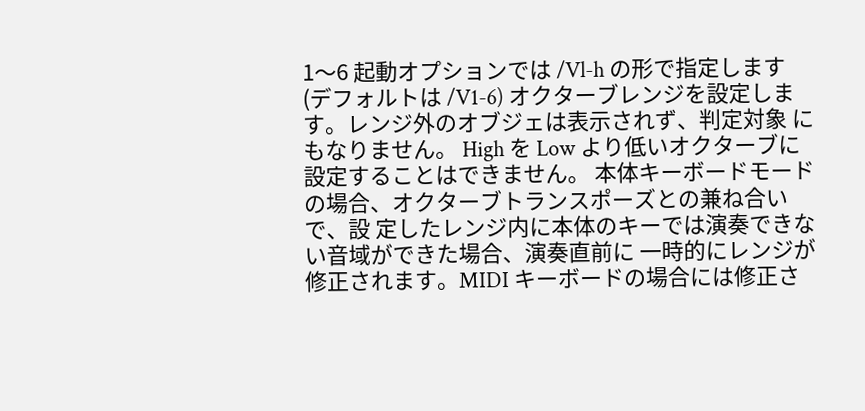1〜6 起動オプションでは /Vl-h の形で指定します (デフォルトは /V1-6) オクターブレンジを設定します。レンジ外のオブジェは表示されず、判定対象 にもなりません。 High を Low より低いオクターブに設定することはできません。 本体キーボードモードの場合、オクターブトランスポーズとの兼ね合いで、設 定したレンジ内に本体のキーでは演奏できない音域ができた場合、演奏直前に 一時的にレンジが修正されます。MIDI キーボードの場合には修正さ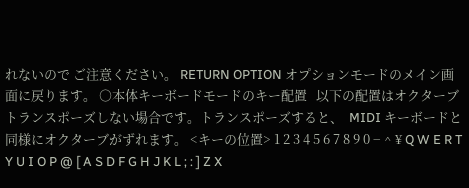れないので ご注意ください。 RETURN OPTION オプションモードのメイン画面に戻ります。 ○本体キーボードモードのキー配置   以下の配置はオクターブトランスポーズしない場合です。トランスポーズすると、  MIDI キーボードと同様にオクターブがずれます。 <キーの位置> 1 2 3 4 5 6 7 8 9 0 − ^ ¥ Q W E R T Y U I O P @ [ A S D F G H J K L ; : ] Z X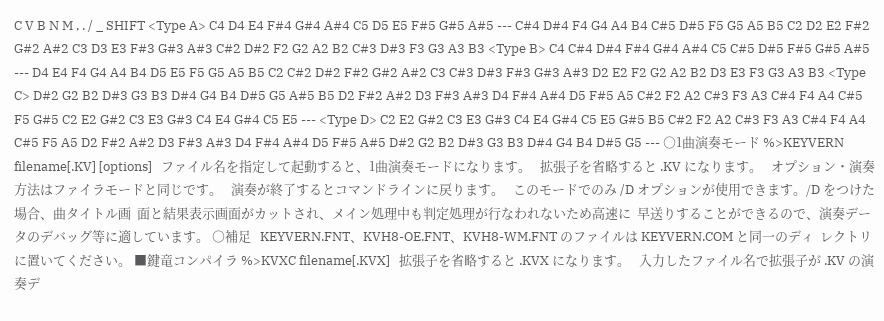C V B N M , . / _ SHIFT <Type A> C4 D4 E4 F#4 G#4 A#4 C5 D5 E5 F#5 G#5 A#5 --- C#4 D#4 F4 G4 A4 B4 C#5 D#5 F5 G5 A5 B5 C2 D2 E2 F#2 G#2 A#2 C3 D3 E3 F#3 G#3 A#3 C#2 D#2 F2 G2 A2 B2 C#3 D#3 F3 G3 A3 B3 <Type B> C4 C#4 D#4 F#4 G#4 A#4 C5 C#5 D#5 F#5 G#5 A#5 --- D4 E4 F4 G4 A4 B4 D5 E5 F5 G5 A5 B5 C2 C#2 D#2 F#2 G#2 A#2 C3 C#3 D#3 F#3 G#3 A#3 D2 E2 F2 G2 A2 B2 D3 E3 F3 G3 A3 B3 <Type C> D#2 G2 B2 D#3 G3 B3 D#4 G4 B4 D#5 G5 A#5 B5 D2 F#2 A#2 D3 F#3 A#3 D4 F#4 A#4 D5 F#5 A5 C#2 F2 A2 C#3 F3 A3 C#4 F4 A4 C#5 F5 G#5 C2 E2 G#2 C3 E3 G#3 C4 E4 G#4 C5 E5 --- <Type D> C2 E2 G#2 C3 E3 G#3 C4 E4 G#4 C5 E5 G#5 B5 C#2 F2 A2 C#3 F3 A3 C#4 F4 A4 C#5 F5 A5 D2 F#2 A#2 D3 F#3 A#3 D4 F#4 A#4 D5 F#5 A#5 D#2 G2 B2 D#3 G3 B3 D#4 G4 B4 D#5 G5 --- ○1曲演奏モード %>KEYVERN filename[.KV] [options]   ファイル名を指定して起動すると、1曲演奏モードになります。   拡張子を省略すると .KV になります。   オプション・演奏方法はファイラモードと同じです。   演奏が終了するとコマンドラインに戻ります。   このモードでのみ /D オプションが使用できます。/D をつけた場合、曲タイトル画  面と結果表示画面がカットされ、メイン処理中も判定処理が行なわれないため高速に  早送りすることができるので、演奏データのデバッグ等に適しています。 ○補足   KEYVERN.FNT、KVH8-OE.FNT、KVH8-WM.FNT のファイルは KEYVERN.COM と同一のディ  レクトリに置いてください。 ■鍵竜コンパイラ %>KVXC filename[.KVX]   拡張子を省略すると .KVX になります。   入力したファイル名で拡張子が .KV の演奏デ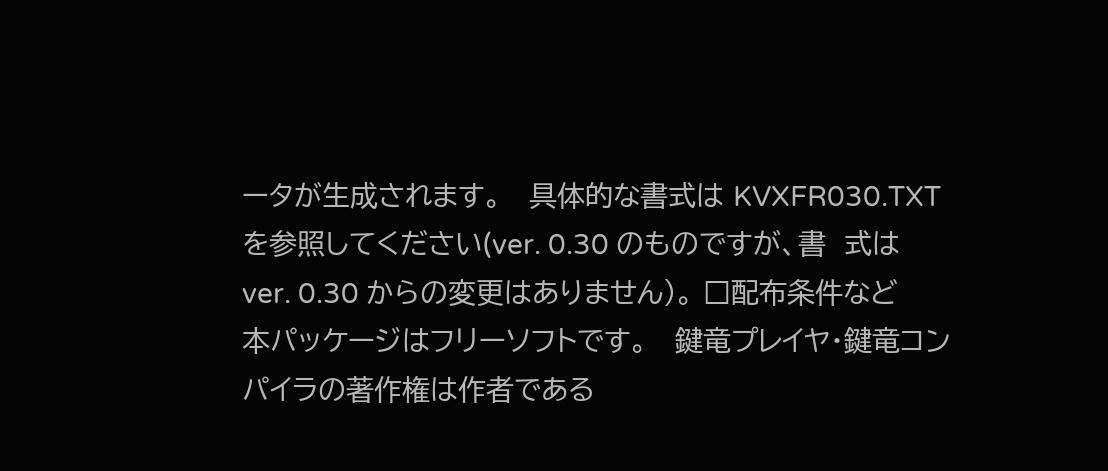ータが生成されます。   具体的な書式は KVXFR030.TXT を参照してください(ver. 0.30 のものですが、書  式は ver. 0.30 からの変更はありません)。 □配布条件など   本パッケージはフリーソフトです。   鍵竜プレイヤ・鍵竜コンパイラの著作権は作者である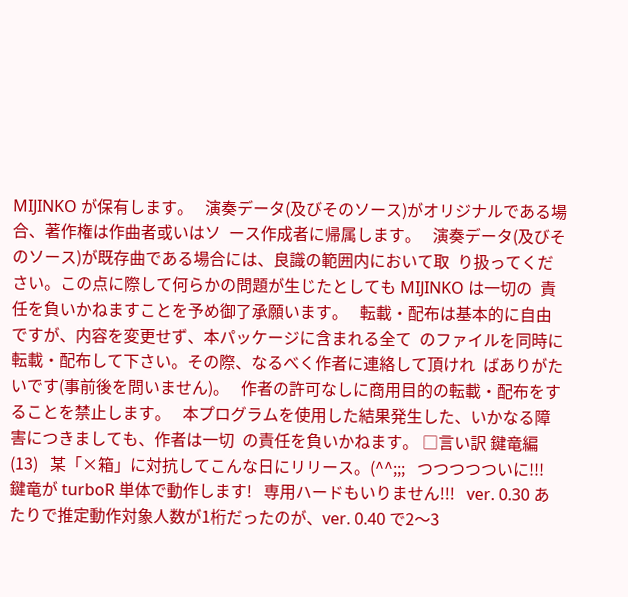MIJINKO が保有します。   演奏データ(及びそのソース)がオリジナルである場合、著作権は作曲者或いはソ  ース作成者に帰属します。   演奏データ(及びそのソース)が既存曲である場合には、良識の範囲内において取  り扱ってください。この点に際して何らかの問題が生じたとしても MIJINKO は一切の  責任を負いかねますことを予め御了承願います。   転載・配布は基本的に自由ですが、内容を変更せず、本パッケージに含まれる全て  のファイルを同時に転載・配布して下さい。その際、なるべく作者に連絡して頂けれ  ばありがたいです(事前後を問いません)。   作者の許可なしに商用目的の転載・配布をすることを禁止します。   本プログラムを使用した結果発生した、いかなる障害につきましても、作者は一切  の責任を負いかねます。 □言い訳 鍵竜編(13)   某「×箱」に対抗してこんな日にリリース。(^^;;;   つつつつついに!!!   鍵竜が turboR 単体で動作します!   専用ハードもいりません!!!   ver. 0.30 あたりで推定動作対象人数が1桁だったのが、ver. 0.40 で2〜3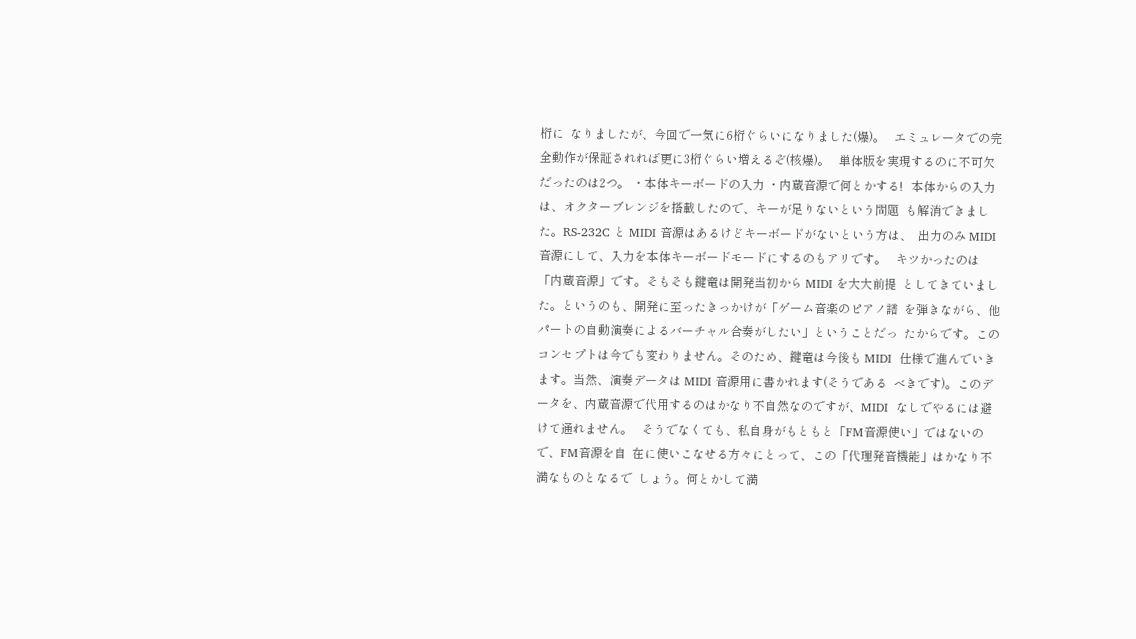桁に  なりましたが、今回で一気に6桁ぐらいになりました(爆)。   エミュレータでの完全動作が保証されれば更に3桁ぐらい増えるぞ(核爆)。   単体版を実現するのに不可欠だったのは2つ。 ・本体キーボードの入力 ・内蔵音源で何とかする!   本体からの入力は、オクターブレンジを搭載したので、キーが足りないという問題  も解消できました。RS-232C と MIDI 音源はあるけどキーボードがないという方は、  出力のみ MIDI 音源にして、入力を本体キーボードモードにするのもアリです。   キツかったのは「内蔵音源」です。そもそも鍵竜は開発当初から MIDI を大大前提  としてきていました。というのも、開発に至ったきっかけが「ゲーム音楽のピアノ譜  を弾きながら、他パートの自動演奏によるバーチャル合奏がしたい」ということだっ  たからです。このコンセプトは今でも変わりません。そのため、鍵竜は今後も MIDI  仕様で進んでいきます。当然、演奏データは MIDI 音源用に書かれます(そうである  べきです)。このデータを、内蔵音源で代用するのはかなり不自然なのですが、MIDI  なしでやるには避けて通れません。   そうでなくても、私自身がもともと「FM音源使い」ではないので、FM音源を自  在に使いこなせる方々にとって、この「代理発音機能」はかなり不満なものとなるで  しょう。何とかして満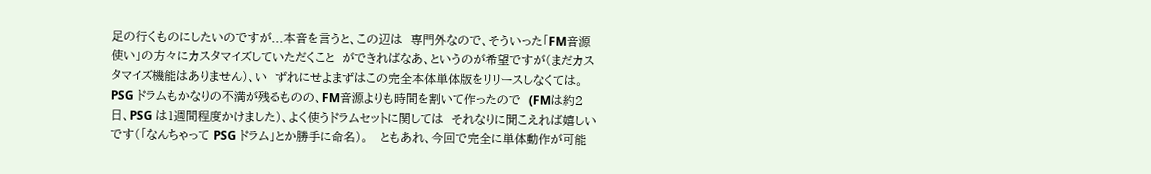足の行くものにしたいのですが...本音を言うと、この辺は  専門外なので、そういった「FM音源使い」の方々にカスタマイズしていただくこと  ができればなあ、というのが希望ですが(まだカスタマイズ機能はありません)、い  ずれにせよまずはこの完全本体単体版をリリースしなくては。   PSG ドラムもかなりの不満が残るものの、FM音源よりも時間を割いて作ったので  (FMは約2日、PSG は1週間程度かけました)、よく使うドラムセットに関しては  それなりに聞こえれば嬉しいです(「なんちゃって PSG ドラム」とか勝手に命名)。   ともあれ、今回で完全に単体動作が可能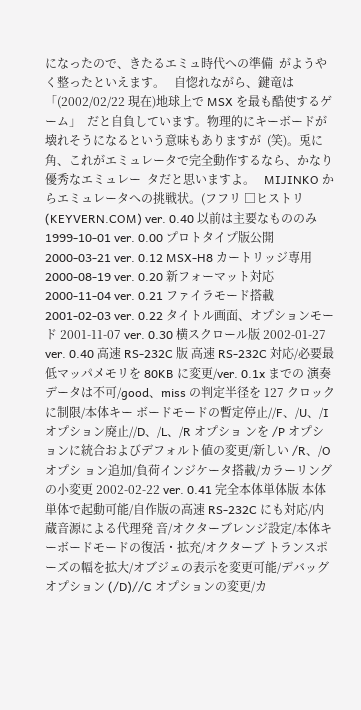になったので、きたるエミュ時代への準備  がようやく整ったといえます。   自惚れながら、鍵竜は   「(2002/02/22 現在)地球上で MSX を最も酷使するゲーム」  だと自負しています。物理的にキーボードが壊れそうになるという意味もありますが  (笑)。兎に角、これがエミュレータで完全動作するなら、かなり優秀なエミュレー  タだと思いますよ。   MIJINKO からエミュレータへの挑戦状。(フフリ □ヒストリ (KEYVERN.COM) ver. 0.40 以前は主要なもののみ 1999-10-01 ver. 0.00 プロトタイプ版公開 2000-03-21 ver. 0.12 MSX-H8 カートリッジ専用 2000-08-19 ver. 0.20 新フォーマット対応 2000-11-04 ver. 0.21 ファイラモード搭載 2001-02-03 ver. 0.22 タイトル画面、オプションモード 2001-11-07 ver. 0.30 横スクロール版 2002-01-27 ver. 0.40 高速 RS-232C 版 高速 RS-232C 対応/必要最低マッパメモリを 80KB に変更/ver. 0.1x までの 演奏データは不可/good、miss の判定半径を 127 クロックに制限/本体キー ボードモードの暫定停止//F、/U、/I オプション廃止//D、/L、/R オプショ ンを /P オプションに統合およびデフォルト値の変更/新しい /R、/O オプシ ョン追加/負荷インジケータ搭載/カラーリングの小変更 2002-02-22 ver. 0.41 完全本体単体版 本体単体で起動可能/自作版の高速 RS-232C にも対応/内蔵音源による代理発 音/オクターブレンジ設定/本体キーボードモードの復活・拡充/オクターブ トランスポーズの幅を拡大/オブジェの表示を変更可能/デバッグオプション (/D)//C オプションの変更/カ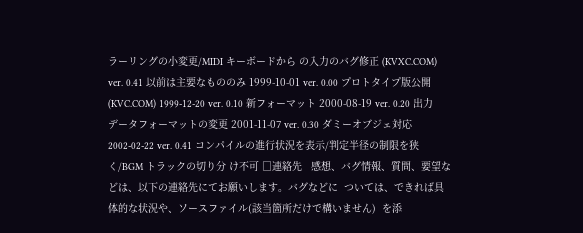ラーリングの小変更/MIDI キーボードから の入力のバグ修正 (KVXC.COM) ver. 0.41 以前は主要なもののみ 1999-10-01 ver. 0.00 プロトタイプ版公開(KVC.COM) 1999-12-20 ver. 0.10 新フォーマット 2000-08-19 ver. 0.20 出力データフォーマットの変更 2001-11-07 ver. 0.30 ダミーオブジェ対応 2002-02-22 ver. 0.41 コンパイルの進行状況を表示/判定半径の制限を狭く/BGM トラックの切り分 け不可 □連絡先   感想、バグ情報、質問、要望などは、以下の連絡先にてお願いします。バグなどに  ついては、できれば具体的な状況や、ソースファイル(該当箇所だけで構いません)  を添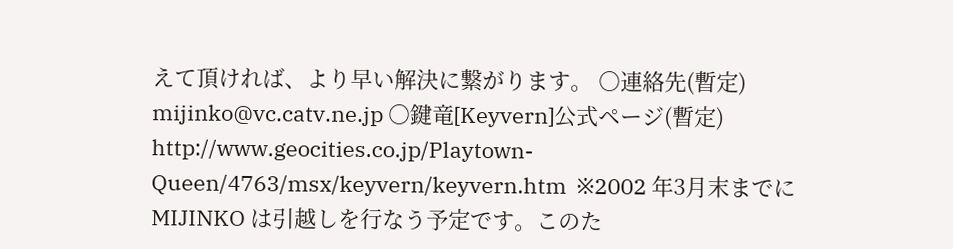えて頂ければ、より早い解決に繋がります。 ○連絡先(暫定)   mijinko@vc.catv.ne.jp ○鍵竜[Keyvern]公式ページ(暫定)   http://www.geocities.co.jp/Playtown-Queen/4763/msx/keyvern/keyvern.htm  ※2002 年3月末までに MIJINKO は引越しを行なう予定です。このた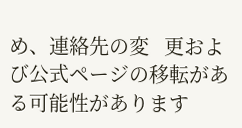め、連絡先の変   更および公式ページの移転がある可能性があります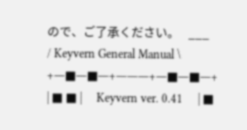ので、ご了承ください。   ___  / Keyvern General Manual \ +―■―■―+―――+―■―■―+ | ■ ■ |     Keyvern ver. 0.41     | ■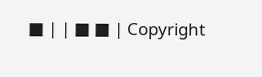■ | | ■ ■ | Copyright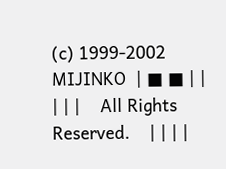(c) 1999-2002 MIJINKO  | ■ ■ | | | | |    All Rights Reserved.    | | | |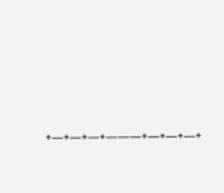+―+―+―+―――+―+―+―+